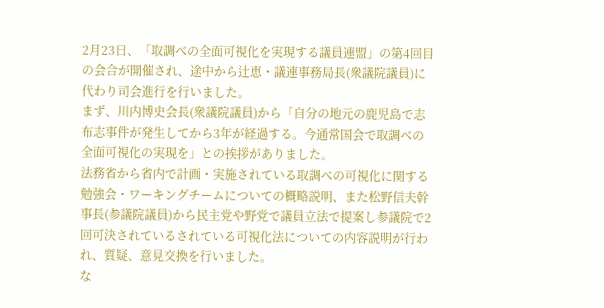2月23日、「取調べの全面可視化を実現する議員連盟」の第4回目の会合が開催され、途中から辻恵・議連事務局長(衆議院議員)に代わり司会進行を行いました。
まず、川内博史会長(衆議院議員)から「自分の地元の鹿児島で志布志事件が発生してから3年が経過する。今通常国会で取調べの全面可視化の実現を」との挨拶がありました。
法務省から省内で計画・実施されている取調べの可視化に関する勉強会・ワーキングチームについての概略説明、また松野信夫幹事長(参議院議員)から民主党や野党で議員立法で提案し参議院で2回可決されているされている可視化法についての内容説明が行われ、質疑、意見交換を行いました。
な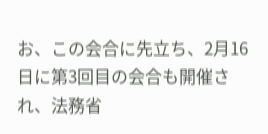お、この会合に先立ち、2月16日に第3回目の会合も開催され、法務省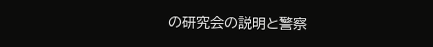の研究会の説明と警察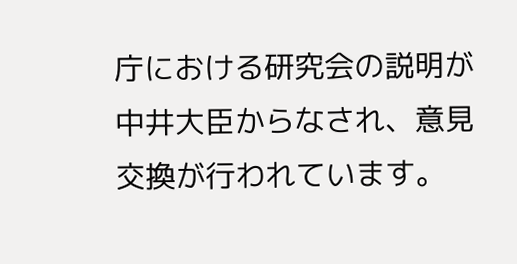庁における研究会の説明が中井大臣からなされ、意見交換が行われています。